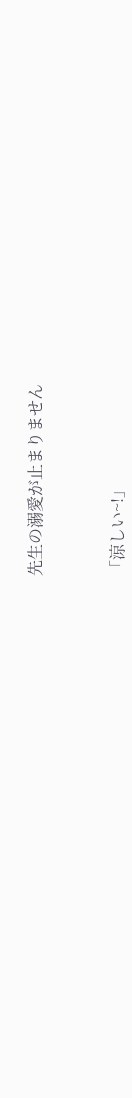先生の溺愛が止まりません



「涼しい~!」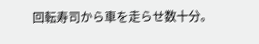回転寿司から車を走らせ数十分。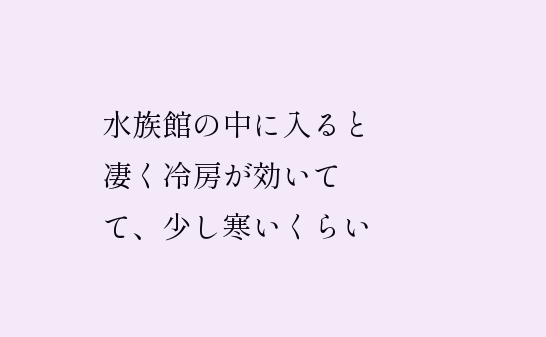水族館の中に入ると凄く冷房が効いてて、少し寒いくらい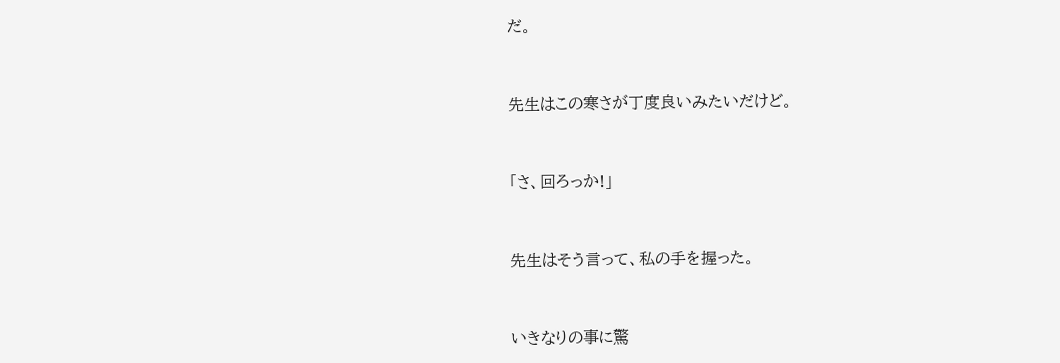だ。


先生はこの寒さが丁度良いみたいだけど。


「さ、回ろっか!」


先生はそう言って、私の手を握った。


いきなりの事に驚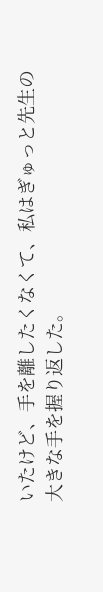いたけど、手を離したくなくて、私はぎゅっと先生の大きな手を握り返した。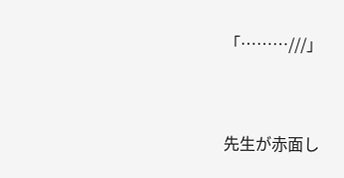「………///」


先生が赤面し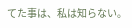てた事は、私は知らない。